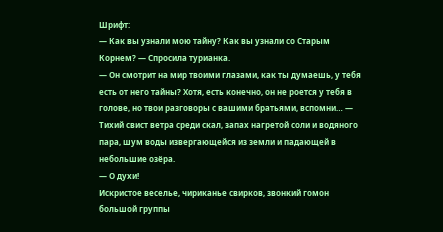Шрифт:
— Как вы узнали мою тайну? Как вы узнали со Старым Корнем? — Спросила турианка.
— Он смотрит на мир твоими глазами, как ты думаешь, у тебя есть от него тайны? Хотя, есть конечно, он не роется у тебя в голове, но твои разговоры с вашими братьями, вспомни… — Тихий свист ветра среди скал, запах нагретой соли и водяного пара, шум воды извергающейся из земли и падающей в небольшие озёра.
— О духи!
Искристое веселье, чириканье свирков, звонкий гомон большой группы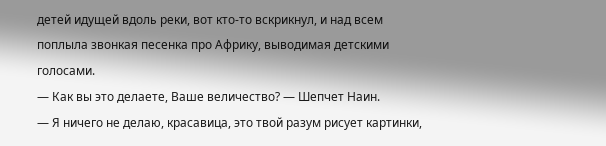детей идущей вдоль реки, вот кто-то вскрикнул, и над всем поплыла звонкая песенка про Африку, выводимая детскими голосами.
— Как вы это делаете, Ваше величество? — Шепчет Наин.
— Я ничего не делаю, красавица, это твой разум рисует картинки,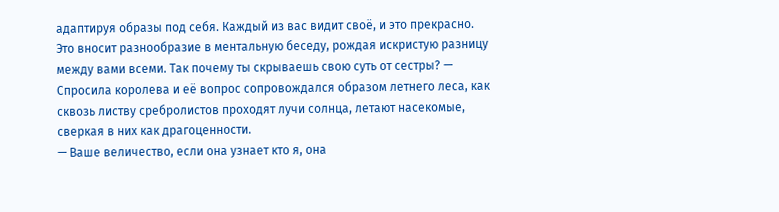адаптируя образы под себя. Каждый из вас видит своё, и это прекрасно. Это вносит разнообразие в ментальную беседу, рождая искристую разницу между вами всеми. Так почему ты скрываешь свою суть от сестры? — Спросила королева и её вопрос сопровождался образом летнего леса, как сквозь листву сребролистов проходят лучи солнца, летают насекомые, сверкая в них как драгоценности.
— Ваше величество, если она узнает кто я, она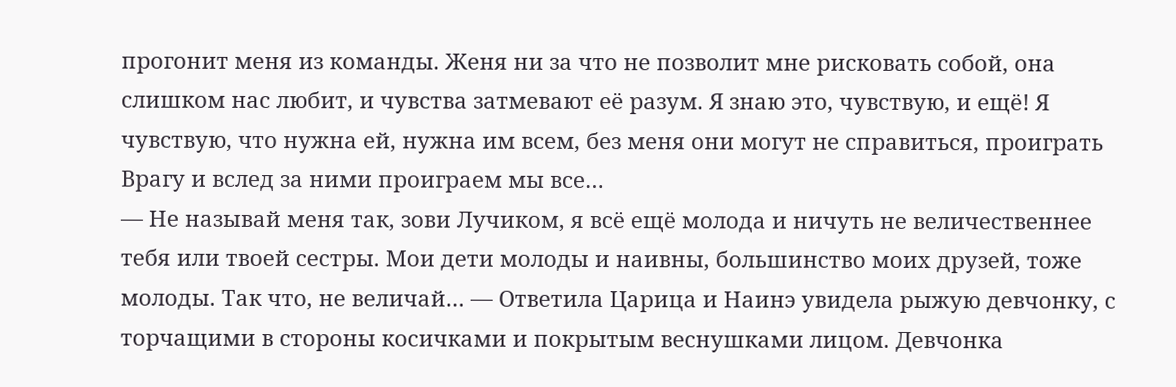прогонит меня из команды. Женя ни за что не позволит мне рисковать собой, она слишком нас любит, и чувства затмевают её разум. Я знаю это, чувствую, и ещё! Я чувствую, что нужна ей, нужна им всем, без меня они могут не справиться, проиграть Врагу и вслед за ними проиграем мы все…
— Не называй меня так, зови Лучиком, я всё ещё молода и ничуть не величественнее тебя или твоей сестры. Мои дети молоды и наивны, большинство моих друзей, тоже молоды. Так что, не величай… — Ответила Царица и Наинэ увидела рыжую девчонку, с торчащими в стороны косичками и покрытым веснушками лицом. Девчонка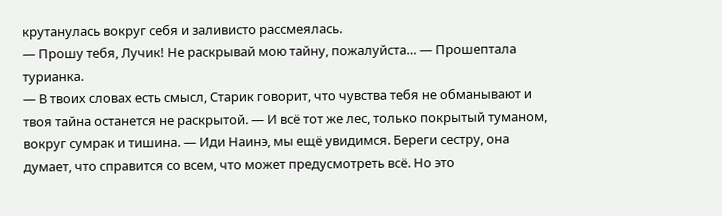крутанулась вокруг себя и заливисто рассмеялась.
— Прошу тебя, Лучик! Не раскрывай мою тайну, пожалуйста… — Прошептала турианка.
— В твоих словах есть смысл, Старик говорит, что чувства тебя не обманывают и твоя тайна останется не раскрытой. — И всё тот же лес, только покрытый туманом, вокруг сумрак и тишина. — Иди Наинэ, мы ещё увидимся. Береги сестру, она думает, что справится со всем, что может предусмотреть всё. Но это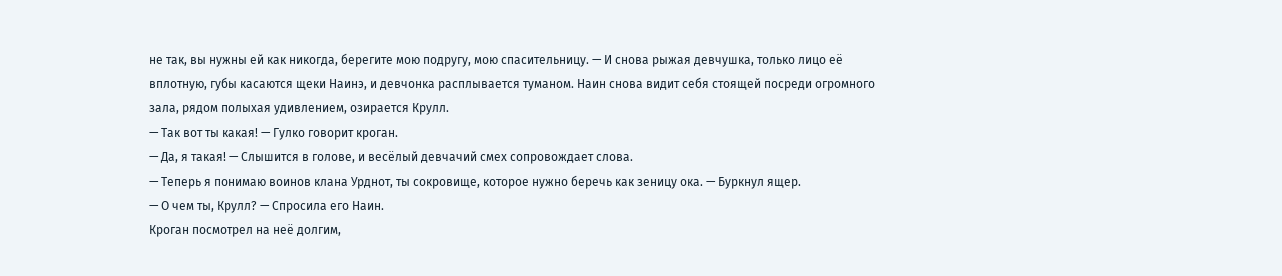не так, вы нужны ей как никогда, берегите мою подругу, мою спасительницу. — И снова рыжая девчушка, только лицо её вплотную, губы касаются щеки Наинэ, и девчонка расплывается туманом. Наин снова видит себя стоящей посреди огромного зала, рядом полыхая удивлением, озирается Крулл.
— Так вот ты какая! — Гулко говорит кроган.
— Да, я такая! — Слышится в голове, и весёлый девчачий смех сопровождает слова.
— Теперь я понимаю воинов клана Урднот, ты сокровище, которое нужно беречь как зеницу ока. — Буркнул ящер.
— О чем ты, Крулл? — Спросила его Наин.
Кроган посмотрел на неё долгим,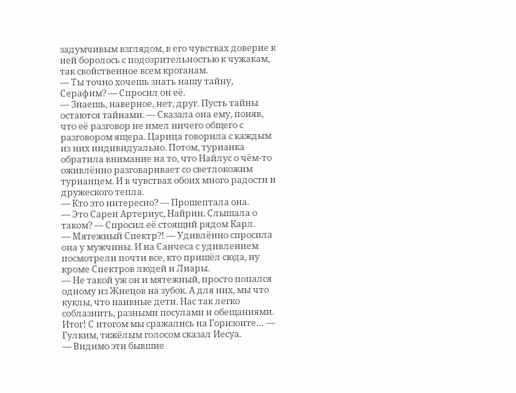задумчивым взглядом, в его чувствах доверие к ней боролось с подозрительностью к чужакам, так свойственное всем кроганам.
— Ты точно хочешь знать нашу тайну, Серафим? — Спросил он её.
— Знаешь, наверное, нет, друг. Пусть тайны остаются тайнами. — Сказала она ему, поняв, что её разговор не имел ничего общего с разговором ящера. Царица говорила с каждым из них индивидуально. Потом, турианка обратила внимание на то, что Найлус о чём-то оживлённо разговаривает со светлокожим турианцем. И в чувствах обоих много радости и дружеского тепла.
— Кто это интересно? — Прошептала она.
— Это Сарен Артериус, Найрин. Слышала о таком? — Спросил её стоящий рядом Карл.
— Мятежный Спектр?! — Удивлённо спросила она у мужчины. И на Санчеса с удивлением посмотрели почти все, кто пришёл сюда, ну кроме Спектров людей и Лиары.
— Не такой уж он и мятежный, просто попался одному из Жнецов на зубок. А для них, мы что куклы, что наивные дети. Нас так легко соблазнить, разными посулами и обещаниями. Итог! С итогом мы сражались на Горизонте… — Гулким, тяжёлым голосом сказал Иесуа.
— Видимо эти бывшие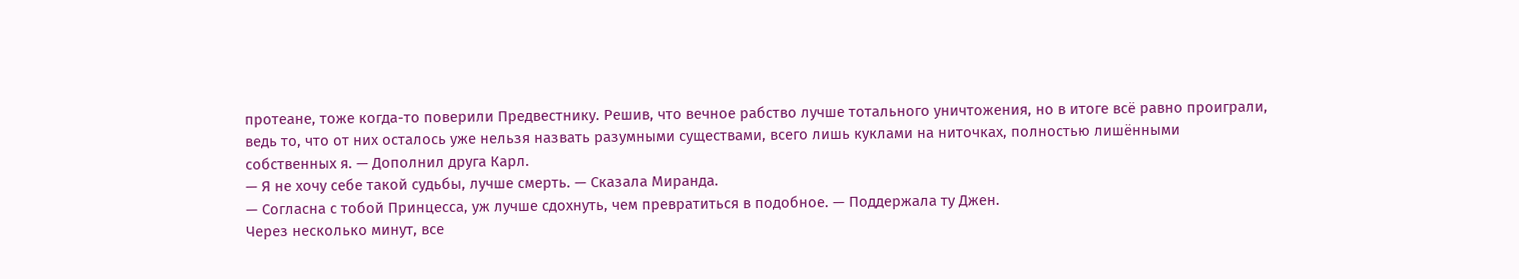протеане, тоже когда-то поверили Предвестнику. Решив, что вечное рабство лучше тотального уничтожения, но в итоге всё равно проиграли, ведь то, что от них осталось уже нельзя назвать разумными существами, всего лишь куклами на ниточках, полностью лишёнными собственных я. — Дополнил друга Карл.
— Я не хочу себе такой судьбы, лучше смерть. — Сказала Миранда.
— Согласна с тобой Принцесса, уж лучше сдохнуть, чем превратиться в подобное. — Поддержала ту Джен.
Через несколько минут, все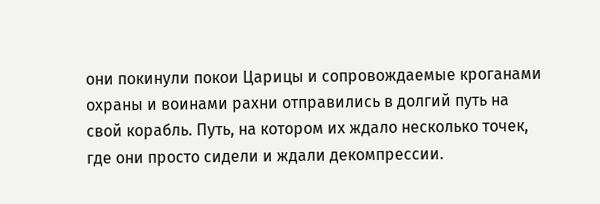они покинули покои Царицы и сопровождаемые кроганами охраны и воинами рахни отправились в долгий путь на свой корабль. Путь, на котором их ждало несколько точек, где они просто сидели и ждали декомпрессии.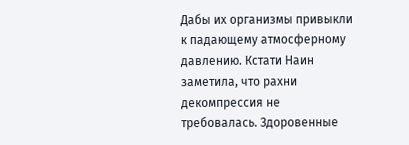Дабы их организмы привыкли к падающему атмосферному давлению. Кстати Наин заметила, что рахни декомпрессия не требовалась. Здоровенные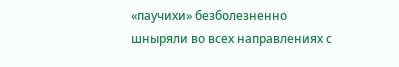«паучихи» безболезненно шныряли во всех направлениях с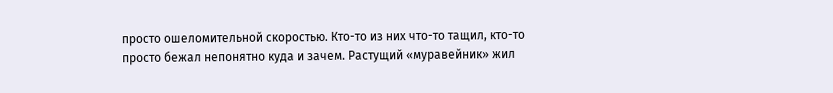просто ошеломительной скоростью. Кто-то из них что-то тащил, кто-то просто бежал непонятно куда и зачем. Растущий «муравейник» жил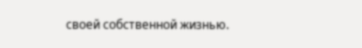своей собственной жизнью.